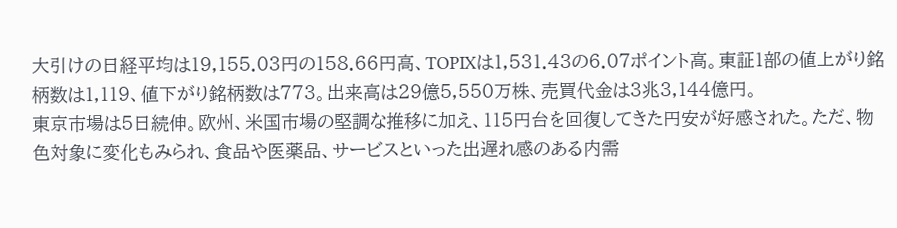大引けの日経平均は19,155.03円の158.66円高、TOPIXは1,531.43の6.07ポイント高。東証1部の値上がり銘柄数は1,119、値下がり銘柄数は773。出来高は29億5,550万株、売買代金は3兆3,144億円。
東京市場は5日続伸。欧州、米国市場の堅調な推移に加え、115円台を回復してきた円安が好感された。ただ、物色対象に変化もみられ、食品や医薬品、サービスといった出遅れ感のある内需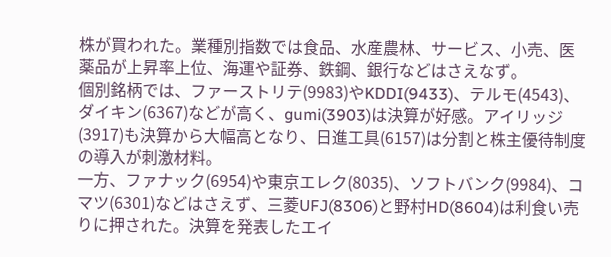株が買われた。業種別指数では食品、水産農林、サービス、小売、医薬品が上昇率上位、海運や証券、鉄鋼、銀行などはさえなず。
個別銘柄では、ファーストリテ(9983)やKDDI(9433)、テルモ(4543)、ダイキン(6367)などが高く、gumi(3903)は決算が好感。アイリッジ(3917)も決算から大幅高となり、日進工具(6157)は分割と株主優待制度の導入が刺激材料。
一方、ファナック(6954)や東京エレク(8035)、ソフトバンク(9984)、コマツ(6301)などはさえず、三菱UFJ(8306)と野村HD(8604)は利食い売りに押された。決算を発表したエイ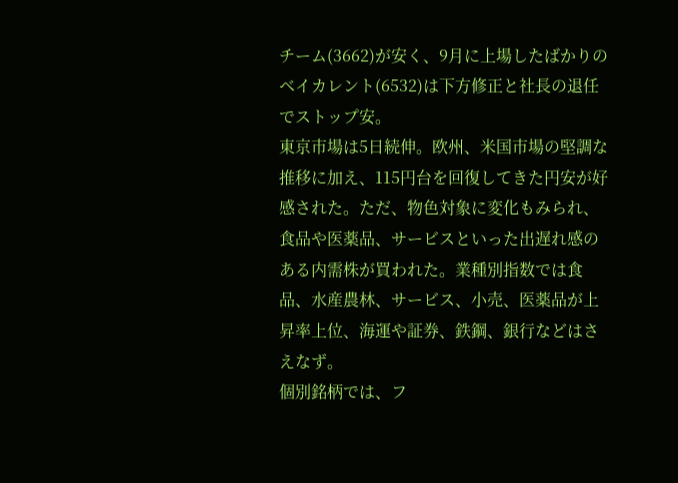チーム(3662)が安く、9月に上場したばかりのベイカレント(6532)は下方修正と社長の退任でストップ安。
東京市場は5日続伸。欧州、米国市場の堅調な推移に加え、115円台を回復してきた円安が好感された。ただ、物色対象に変化もみられ、食品や医薬品、サービスといった出遅れ感のある内需株が買われた。業種別指数では食品、水産農林、サービス、小売、医薬品が上昇率上位、海運や証券、鉄鋼、銀行などはさえなず。
個別銘柄では、フ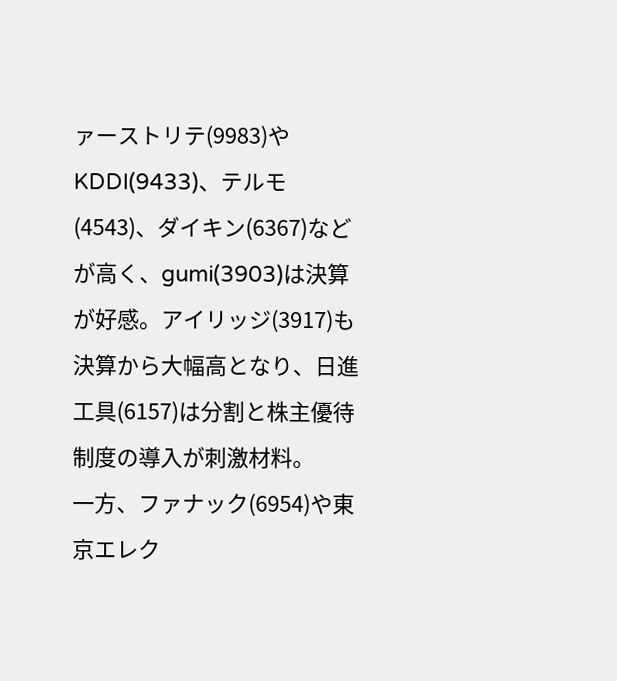ァーストリテ(9983)やKDDI(9433)、テルモ(4543)、ダイキン(6367)などが高く、gumi(3903)は決算が好感。アイリッジ(3917)も決算から大幅高となり、日進工具(6157)は分割と株主優待制度の導入が刺激材料。
一方、ファナック(6954)や東京エレク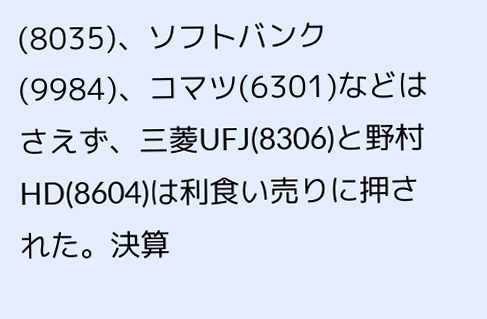(8035)、ソフトバンク(9984)、コマツ(6301)などはさえず、三菱UFJ(8306)と野村HD(8604)は利食い売りに押された。決算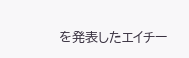を発表したエイチー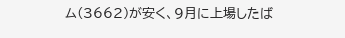ム(3662)が安く、9月に上場したば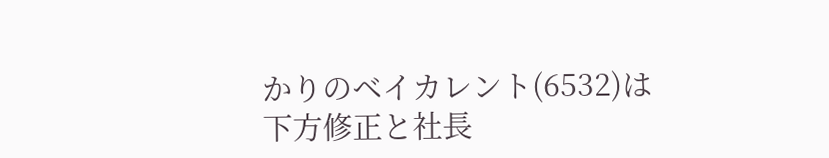かりのベイカレント(6532)は下方修正と社長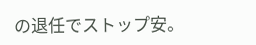の退任でストップ安。